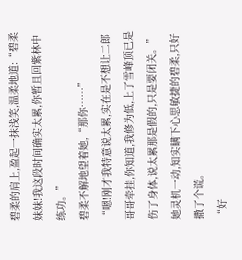碧柔的肩上,盈起一抹浅笑,温柔地道:“碧柔妹妹!我这段时间确实太累,你暂且回紫林中练功。”
碧柔不解地望着她,“那你……”
“嗯!刚才我特意说太累,实在是不想让二郎哥哥牵挂,你知道,我修为低,上了雪峰顶已是伤了身体,说太累那是假的,只是要闭关。”她灵机一动,知实瞒下心思敏捷的碧柔,只好撒了个谎。
“好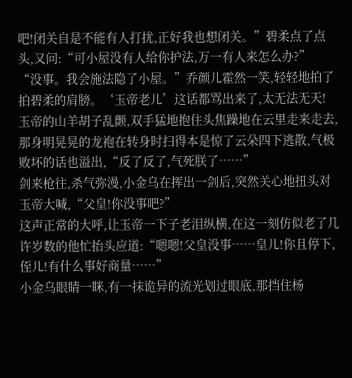吧!闭关自是不能有人打扰,正好我也想闭关。”碧柔点了点头,又问:“可小屋没有人给你护法,万一有人来怎么办?”
“没事。我会施法隐了小屋。”乔颜儿霍然一笑,轻轻地拍了拍碧柔的肩膀。‘玉帝老儿’这话都骂出来了,太无法无天!
玉帝的山羊胡子乱颤,双手猛地抱住头焦躁地在云里走来走去,那身明晃晃的龙袍在转身时扫得本是惊了云朵四下逃散,气极败坏的话也溢出,“反了反了,气死朕了……”
剑来枪往,杀气弥漫,小金乌在挥出一剑后,突然关心地扭头对玉帝大喊,“父皇!你没事吧?”
这声正常的大呼,让玉帝一下子老泪纵横,在这一刻仿似老了几许岁数的他忙抬头应道:“嗯嗯!父皇没事……皇儿!你且停下,侄儿!有什么事好商量……”
小金乌眼睛一眯,有一抹诡异的流光划过眼底,那挡住杨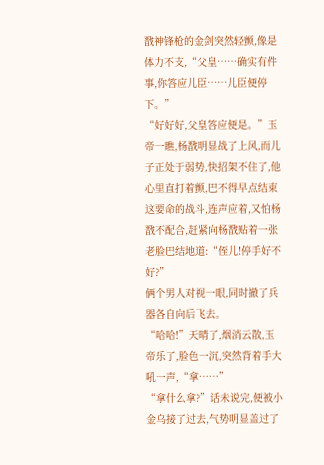戬神锋枪的金剑突然轻颤,像是体力不支,“父皇……确实有件事,你答应儿臣……儿臣便停下。”
“好好好,父皇答应便是。”玉帝一瞧,杨戬明显战了上风,而儿子正处于弱势,快招架不住了,他心里直打着颤,巴不得早点结束这要命的战斗,连声应着,又怕杨戬不配合,赶紧向杨戬贴着一张老脸巴结地道:“侄儿!停手好不好?”
俩个男人对视一眼,同时撤了兵器各自向后飞去。
“哈哈!”天晴了,烟消云散,玉帝乐了,脸色一沉,突然背着手大吼一声,“拿……”
“拿什么拿?”话未说完,便被小金乌接了过去,气势明显盖过了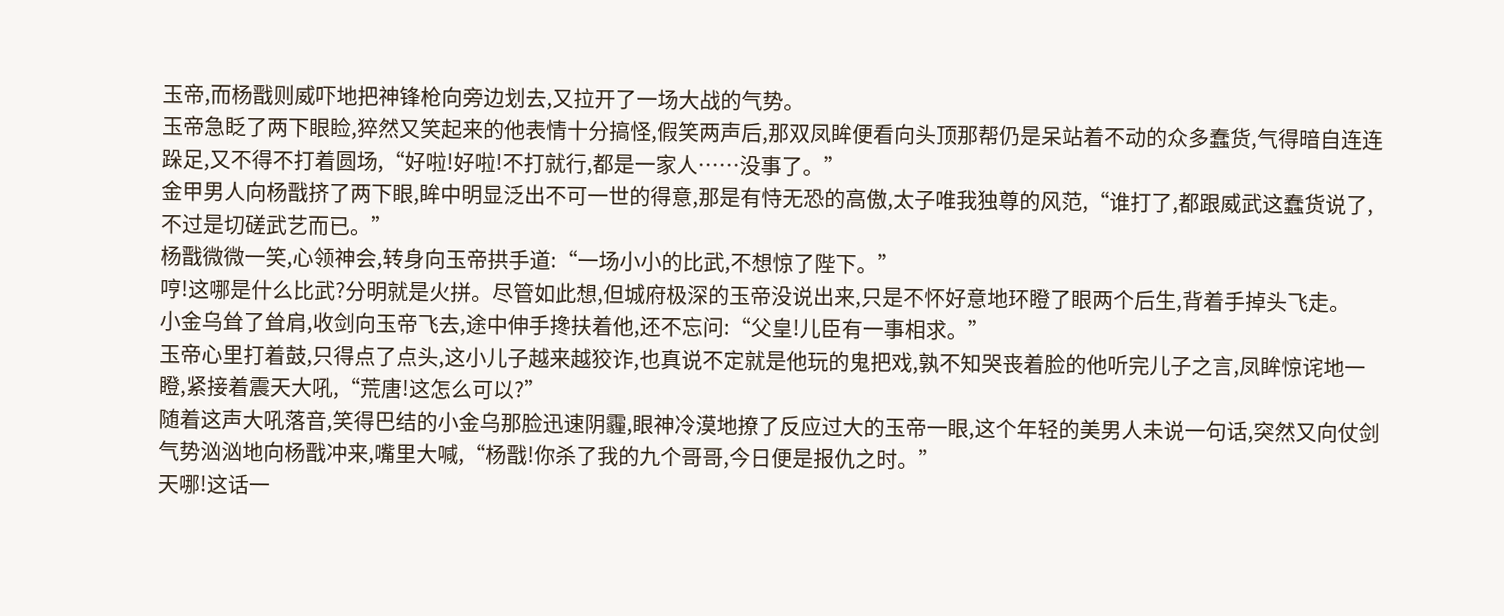玉帝,而杨戬则威吓地把神锋枪向旁边划去,又拉开了一场大战的气势。
玉帝急眨了两下眼睑,猝然又笑起来的他表情十分搞怪,假笑两声后,那双凤眸便看向头顶那帮仍是呆站着不动的众多蠢货,气得暗自连连跺足,又不得不打着圆场,“好啦!好啦!不打就行,都是一家人……没事了。”
金甲男人向杨戬挤了两下眼,眸中明显泛出不可一世的得意,那是有恃无恐的高傲,太子唯我独尊的风范,“谁打了,都跟威武这蠢货说了,不过是切磋武艺而已。”
杨戬微微一笑,心领神会,转身向玉帝拱手道:“一场小小的比武,不想惊了陛下。”
哼!这哪是什么比武?分明就是火拼。尽管如此想,但城府极深的玉帝没说出来,只是不怀好意地环瞪了眼两个后生,背着手掉头飞走。
小金乌耸了耸肩,收剑向玉帝飞去,途中伸手搀扶着他,还不忘问:“父皇!儿臣有一事相求。”
玉帝心里打着鼓,只得点了点头,这小儿子越来越狡诈,也真说不定就是他玩的鬼把戏,孰不知哭丧着脸的他听完儿子之言,凤眸惊诧地一瞪,紧接着震天大吼,“荒唐!这怎么可以?”
随着这声大吼落音,笑得巴结的小金乌那脸迅速阴霾,眼神冷漠地撩了反应过大的玉帝一眼,这个年轻的美男人未说一句话,突然又向仗剑气势汹汹地向杨戬冲来,嘴里大喊,“杨戬!你杀了我的九个哥哥,今日便是报仇之时。”
天哪!这话一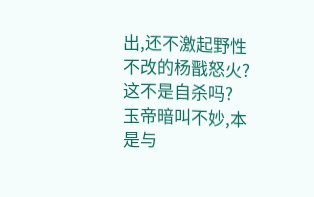出,还不激起野性不改的杨戬怒火?这不是自杀吗?
玉帝暗叫不妙,本是与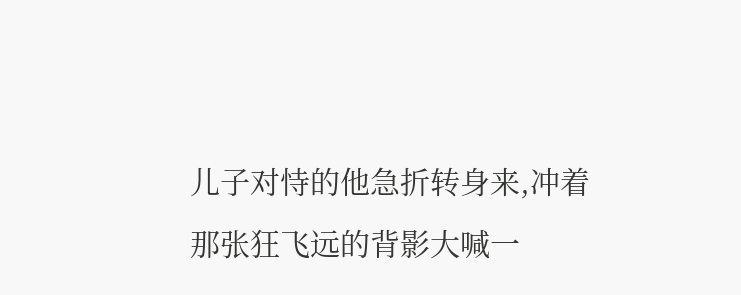儿子对恃的他急折转身来,冲着那张狂飞远的背影大喊一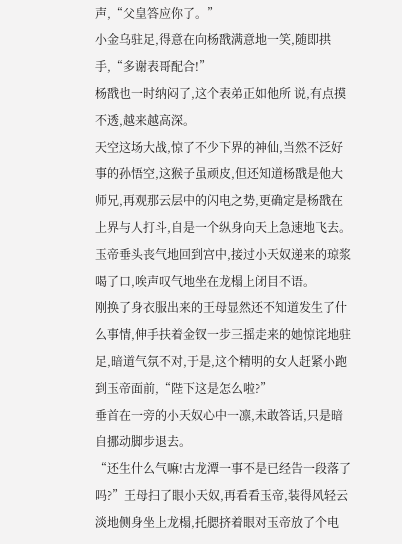声,“父皇答应你了。”
小金乌驻足,得意在向杨戬满意地一笑,随即拱手,“多谢表哥配合!”
杨戬也一时纳闷了,这个表弟正如他所 说,有点摸不透,越来越高深。
天空这场大战,惊了不少下界的神仙,当然不泛好事的孙悟空,这猴子虽顽皮,但还知道杨戬是他大师兄,再观那云层中的闪电之势,更确定是杨戬在上界与人打斗,自是一个纵身向天上急速地飞去。
玉帝垂头丧气地回到宫中,接过小天奴递来的琼浆喝了口,唉声叹气地坐在龙榻上闭目不语。
刚换了身衣服出来的王母显然还不知道发生了什么事情,伸手扶着金钗一步三摇走来的她惊诧地驻足,暗道气氛不对,于是,这个精明的女人赶紧小跑到玉帝面前,“陛下这是怎么啦?”
垂首在一旁的小天奴心中一凛,未敢答话,只是暗自挪动脚步退去。
“还生什么气嘛!古龙潭一事不是已经告一段落了吗?”王母扫了眼小天奴,再看看玉帝,装得风轻云淡地侧身坐上龙榻,托腮挤着眼对玉帝放了个电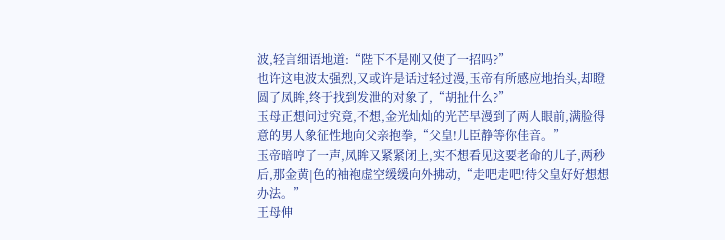波,轻言细语地道:“陛下不是刚又使了一招吗?”
也许这电波太强烈,又或许是话过轻过漫,玉帝有所感应地抬头,却瞪圆了凤眸,终于找到发泄的对象了,“胡扯什么?”
玉母正想问过究竟,不想,金光灿灿的光芒早漫到了两人眼前,满脸得意的男人象征性地向父亲抱拳,“父皇!儿臣静等你佳音。”
玉帝暗哼了一声,凤眸又紧紧闭上,实不想看见这要老命的儿子,两秒后,那金黄|色的袖袍虚空缓缓向外拂动,“走吧走吧!待父皇好好想想办法。”
王母伸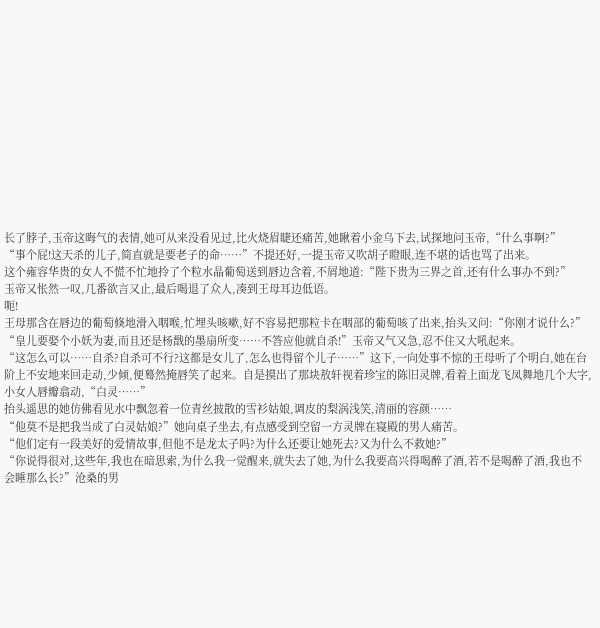长了脖子,玉帝这晦气的表情,她可从来没看见过,比火烧眉睫还痛苦,她瞅着小金乌下去,试探地问玉帝,“什么事啊?”
“事个屁!这天杀的儿子,简直就是要老子的命……”不提还好,一提玉帝又吹胡子瞪眼,连不堪的话也骂了出来。
这个雍容华贵的女人不慌不忙地拎了个粒水晶葡萄送到唇边含着,不屑地道:“陛下贵为三界之首,还有什么事办不到?”
玉帝又怅然一叹,几番欲言又止,最后喝退了众人,凑到王母耳边低语。
呃!
王母那含在唇边的葡萄倏地滑入咽喉,忙埋头咳嗽,好不容易把那粒卡在咽部的葡萄咳了出来,抬头又问:“你刚才说什么?”
“皇儿要娶个小妖为妻,而且还是杨戬的墨扇所变……不答应他就自杀!”玉帝又气又急,忍不住又大吼起来。
“这怎么可以……自杀?自杀可不行?这都是女儿了,怎么也得留个儿子……”这下,一向处事不惊的王母听了个明白,她在台阶上不安地来回走动,少倾,便蓦然掩唇笑了起来。自是摸出了那块敖轩视着珍宝的陈旧灵牌,看着上面龙飞凤舞地几个大字,小女人唇瓣翕动,“白灵……”
抬头遥思的她仿佛看见水中飘忽着一位青丝披散的雪衫姑娘,调皮的梨涡浅笑,清丽的容颜……
“他莫不是把我当成了白灵姑娘?”她向桌子坐去,有点感受到空留一方灵牌在寝殿的男人痛苦。
“他们定有一段美好的爱情故事,但他不是龙太子吗?为什么还要让她死去?又为什么不救她?”
“你说得很对,这些年,我也在暗思索,为什么我一觉醒来,就失去了她,为什么我要高兴得喝醉了酒,若不是喝醉了酒,我也不会睡那么长?”沧桑的男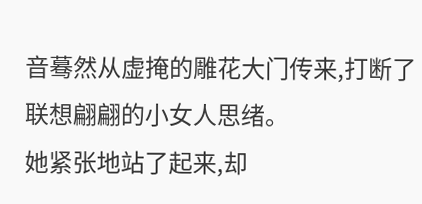音蓦然从虚掩的雕花大门传来,打断了联想翩翩的小女人思绪。
她紧张地站了起来,却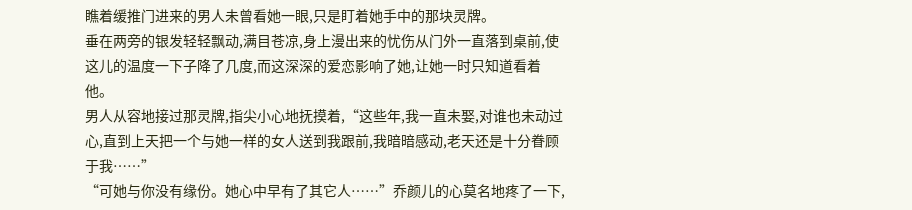瞧着缓推门进来的男人未曾看她一眼,只是盯着她手中的那块灵牌。
垂在两旁的银发轻轻飘动,满目苍凉,身上漫出来的忧伤从门外一直落到桌前,使这儿的温度一下子降了几度,而这深深的爱恋影响了她,让她一时只知道看着他。
男人从容地接过那灵牌,指尖小心地抚摸着,“这些年,我一直未娶,对谁也未动过心,直到上天把一个与她一样的女人送到我跟前,我暗暗感动,老天还是十分眷顾于我……”
“可她与你没有缘份。她心中早有了其它人……”乔颜儿的心莫名地疼了一下,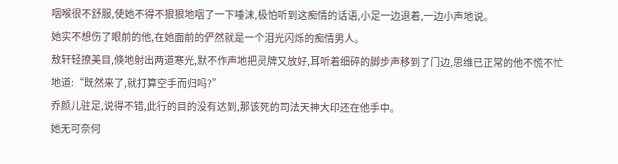咽喉很不舒服,使她不得不狠狠地咽了一下唾沫,极怕听到这痴情的话语,小足一边退着,一边小声地说。
她实不想伤了眼前的他,在她面前的俨然就是一个泪光闪烁的痴情男人。
敖轩轻撩美目,倏地射出两道寒光,默不作声地把灵牌又放好,耳听着细碎的脚步声移到了门边,思维已正常的他不慌不忙地道:“既然来了,就打算空手而归吗?”
乔颜儿驻足,说得不错,此行的目的没有达到,那该死的司法天神大印还在他手中。
她无可奈何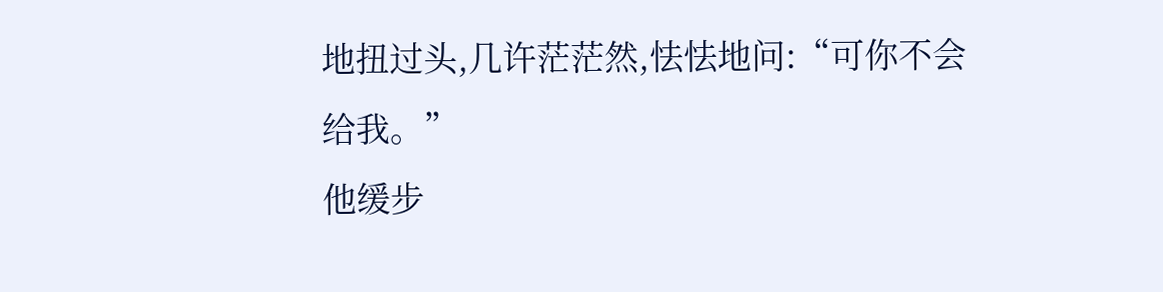地扭过头,几许茫茫然,怯怯地问:“可你不会给我。”
他缓步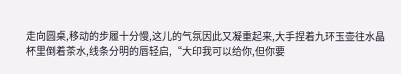走向圆桌,移动的步履十分慢,这儿的气氛因此又凝重起来,大手捏着九环玉壶往水晶杯里倒着茶水,线条分明的唇轻启,“大印我可以给你,但你要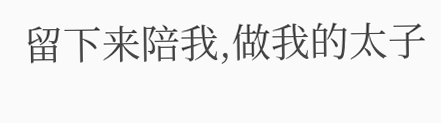留下来陪我,做我的太子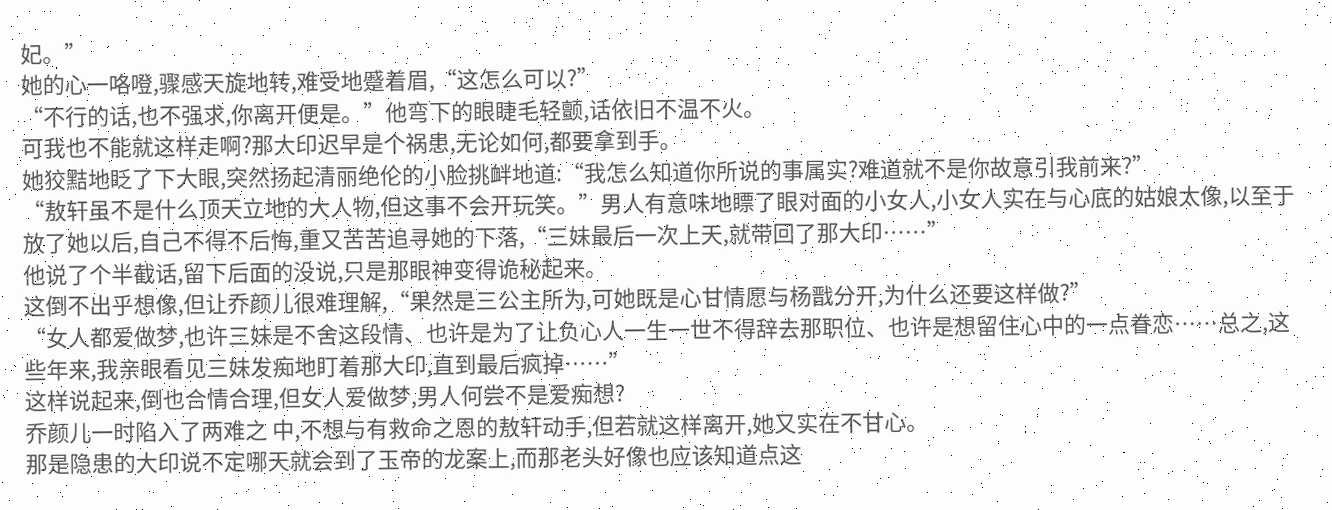妃。”
她的心一咯噔,骤感天旋地转,难受地蹙着眉,“这怎么可以?”
“不行的话,也不强求,你离开便是。”他弯下的眼睫毛轻颤,话依旧不温不火。
可我也不能就这样走啊?那大印迟早是个祸患,无论如何,都要拿到手。
她狡黠地眨了下大眼,突然扬起清丽绝伦的小脸挑衅地道:“我怎么知道你所说的事属实?难道就不是你故意引我前来?”
“敖轩虽不是什么顶天立地的大人物,但这事不会开玩笑。”男人有意味地瞟了眼对面的小女人,小女人实在与心底的姑娘太像,以至于放了她以后,自己不得不后悔,重又苦苦追寻她的下落,“三妹最后一次上天,就带回了那大印……”
他说了个半截话,留下后面的没说,只是那眼神变得诡秘起来。
这倒不出乎想像,但让乔颜儿很难理解,“果然是三公主所为,可她既是心甘情愿与杨戬分开,为什么还要这样做?”
“女人都爱做梦,也许三妹是不舍这段情、也许是为了让负心人一生一世不得辞去那职位、也许是想留住心中的一点眷恋……总之,这些年来,我亲眼看见三妹发痴地盯着那大印,直到最后疯掉……”
这样说起来,倒也合情合理,但女人爱做梦,男人何尝不是爱痴想?
乔颜儿一时陷入了两难之 中,不想与有救命之恩的敖轩动手,但若就这样离开,她又实在不甘心。
那是隐患的大印说不定哪天就会到了玉帝的龙案上,而那老头好像也应该知道点这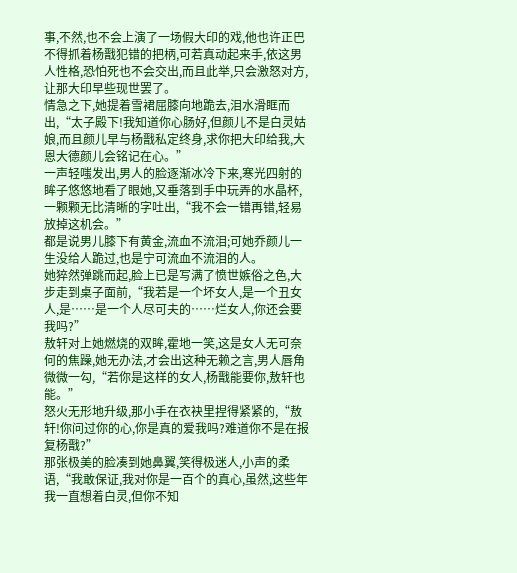事,不然,也不会上演了一场假大印的戏,他也许正巴不得抓着杨戬犯错的把柄,可若真动起来手,依这男人性格,恐怕死也不会交出,而且此举,只会激怒对方,让那大印早些现世罢了。
情急之下,她提着雪裙屈膝向地跪去,泪水滑眶而出,“太子殿下!我知道你心肠好,但颜儿不是白灵姑娘,而且颜儿早与杨戬私定终身,求你把大印给我,大恩大德颜儿会铭记在心。”
一声轻嗤发出,男人的脸逐渐冰冷下来,寒光四射的眸子悠悠地看了眼她,又垂落到手中玩弄的水晶杯,一颗颗无比清晰的字吐出,“我不会一错再错,轻易放掉这机会。”
都是说男儿膝下有黄金,流血不流泪;可她乔颜儿一生没给人跪过,也是宁可流血不流泪的人。
她猝然弹跳而起,脸上已是写满了愤世嫉俗之色,大步走到桌子面前,“我若是一个坏女人,是一个丑女人,是……是一个人尽可夫的……烂女人,你还会要我吗?”
敖轩对上她燃烧的双眸,霍地一笑,这是女人无可奈何的焦躁,她无办法,才会出这种无赖之言,男人唇角微微一勾,“若你是这样的女人,杨戬能要你,敖轩也能。”
怒火无形地升级,那小手在衣袂里捏得紧紧的,“敖轩!你问过你的心,你是真的爱我吗?难道你不是在报复杨戬?”
那张极美的脸凑到她鼻翼,笑得极迷人,小声的柔语,“我敢保证,我对你是一百个的真心,虽然,这些年我一直想着白灵,但你不知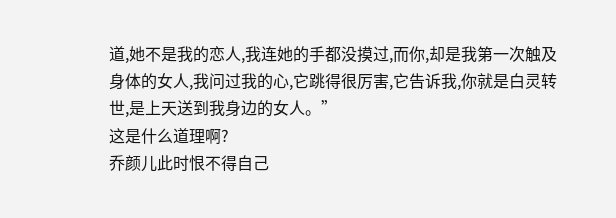道,她不是我的恋人,我连她的手都没摸过,而你,却是我第一次触及身体的女人,我问过我的心,它跳得很厉害,它告诉我,你就是白灵转世,是上天送到我身边的女人。”
这是什么道理啊?
乔颜儿此时恨不得自己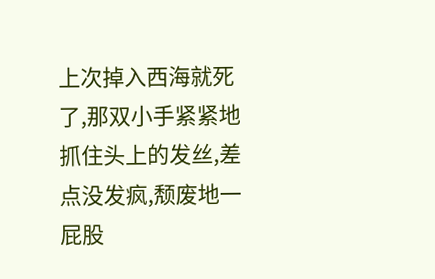上次掉入西海就死了,那双小手紧紧地抓住头上的发丝,差点没发疯,颓废地一屁股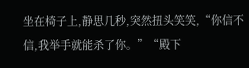坐在椅子上,静思几秒,突然扭头笑笑,“你信不信,我举手就能杀了你。”“殿下